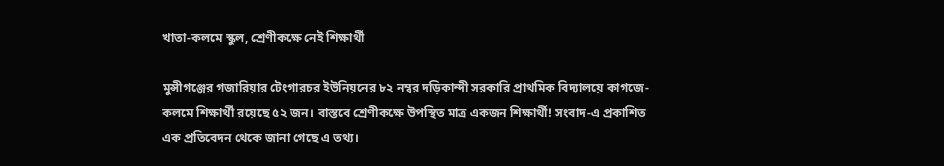খাতা-কলমে স্কুল, শ্রেণীকক্ষে নেই শিক্ষার্থী

মুন্সীগঞ্জের গজারিয়ার টেংগারচর ইউনিয়নের ৮২ নম্বর দড়িকান্দী সরকারি প্রাথমিক বিদ্যালয়ে কাগজে-কলমে শিক্ষার্থী রয়েছে ৫২ জন। বাস্তবে শ্রেণীকক্ষে উপস্থিত মাত্র একজন শিক্ষার্থী! সংবাদ-এ প্রকাশিত এক প্রতিবেদন থেকে জানা গেছে এ তথ্য।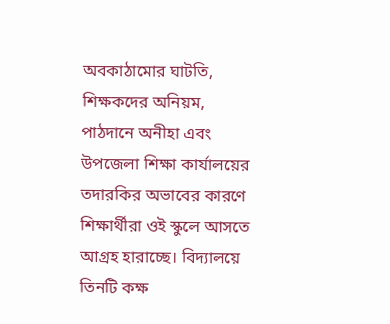অবকাঠামোর ঘাটতি, শিক্ষকদের অনিয়ম, পাঠদানে অনীহা এবং উপজেলা শিক্ষা কার্যালয়ের তদারকির অভাবের কারণে শিক্ষার্থীরা ওই স্কুলে আসতে আগ্রহ হারাচ্ছে। বিদ্যালয়ে তিনটি কক্ষ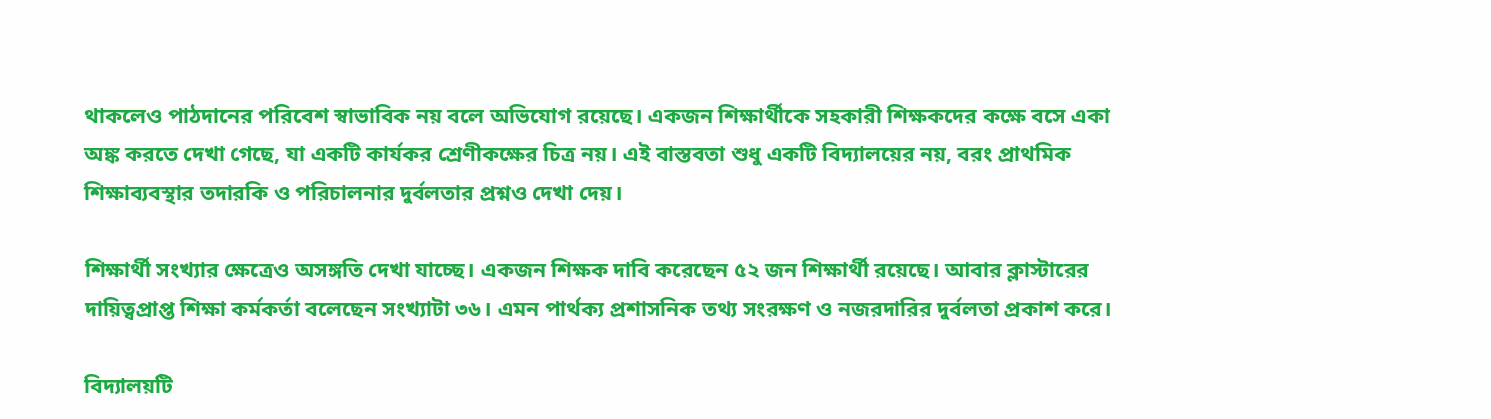থাকলেও পাঠদানের পরিবেশ স্বাভাবিক নয় বলে অভিযোগ রয়েছে। একজন শিক্ষার্থীকে সহকারী শিক্ষকদের কক্ষে বসে একা অঙ্ক করতে দেখা গেছে, যা একটি কার্যকর শ্রেণীকক্ষের চিত্র নয়। এই বাস্তবতা শুধু একটি বিদ্যালয়ের নয়, বরং প্রাথমিক শিক্ষাব্যবস্থার তদারকি ও পরিচালনার দুর্বলতার প্রশ্নও দেখা দেয়।

শিক্ষার্থী সংখ্যার ক্ষেত্রেও অসঙ্গতি দেখা যাচ্ছে। একজন শিক্ষক দাবি করেছেন ৫২ জন শিক্ষার্থী রয়েছে। আবার ক্লাস্টারের দায়িত্বপ্রাপ্ত শিক্ষা কর্মকর্তা বলেছেন সংখ্যাটা ৩৬। এমন পার্থক্য প্রশাসনিক তথ্য সংরক্ষণ ও নজরদারির দুর্বলতা প্রকাশ করে।

বিদ্যালয়টি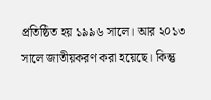প্রতিষ্ঠিত হয় ১৯৯৬ সালে। আর ২০১৩ সালে জাতীয়করণ করা হয়েছে। কিন্তু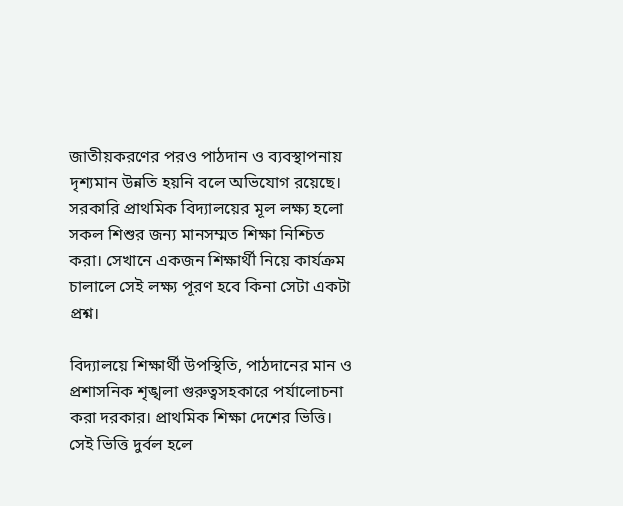জাতীয়করণের পরও পাঠদান ও ব্যবস্থাপনায় দৃশ্যমান উন্নতি হয়নি বলে অভিযোগ রয়েছে। সরকারি প্রাথমিক বিদ্যালয়ের মূল লক্ষ্য হলো সকল শিশুর জন্য মানসম্মত শিক্ষা নিশ্চিত করা। সেখানে একজন শিক্ষার্থী নিয়ে কার্যক্রম চালালে সেই লক্ষ্য পূরণ হবে কিনা সেটা একটা প্রশ্ন।

বিদ্যালয়ে শিক্ষার্থী উপস্থিতি, পাঠদানের মান ও প্রশাসনিক শৃঙ্খলা গুরুত্বসহকারে পর্যালোচনা করা দরকার। প্রাথমিক শিক্ষা দেশের ভিত্তি। সেই ভিত্তি দুর্বল হলে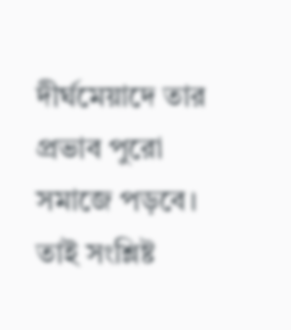দীর্ঘমেয়াদে তার প্রভাব পুরো সমাজে পড়বে। তাই সংশ্লিষ্ট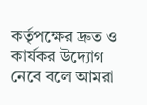কর্তৃপক্ষের দ্রুত ও কার্যকর উদ্যোগ নেবে বলে আমরা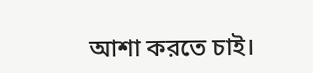আশা করতে চাই।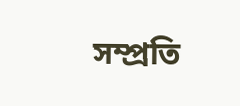সম্প্রতি